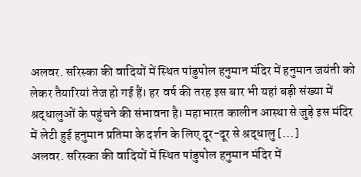अलवर. सरिस्का की वादियों में स्थित पांडुपोल हनुमान मंदिर में हनुमान जयंती को लेकर तैयारियां तेज हो गई हैं। हर वर्ष की तरह इस बार भी यहां बड़ी संख्या में श्रद्धालुओं के पहुंचने की संभावना है। महाभारत कालीन आस्था से जुड़े इस मंदिर में लेटी हुई हनुमान प्रतिमा के दर्शन के लिए दूर-दूर से श्रद्धालु […]
अलवर. सरिस्का की वादियों में स्थित पांडुपोल हनुमान मंदिर में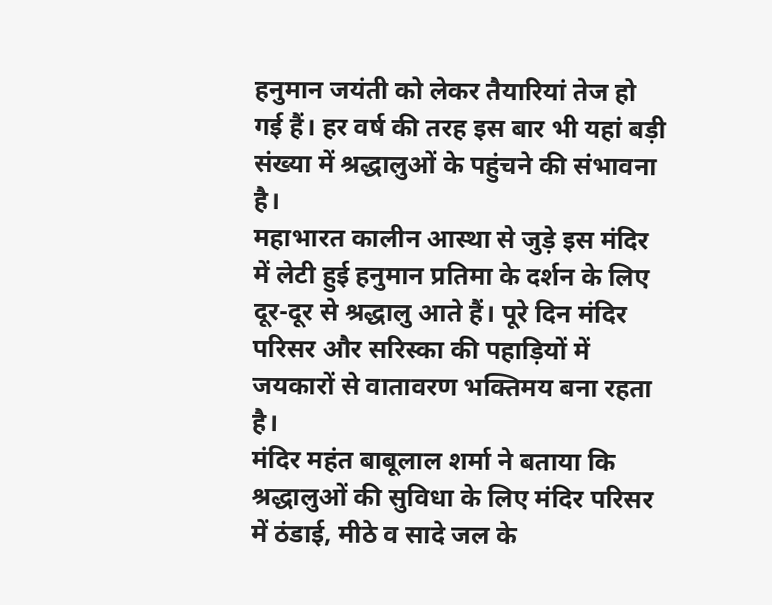हनुमान जयंती को लेकर तैयारियां तेज हो गई हैं। हर वर्ष की तरह इस बार भी यहां बड़ी संख्या में श्रद्धालुओं के पहुंचने की संभावना है।
महाभारत कालीन आस्था से जुड़े इस मंदिर में लेटी हुई हनुमान प्रतिमा के दर्शन के लिए दूर-दूर से श्रद्धालु आते हैं। पूरे दिन मंदिर परिसर और सरिस्का की पहाड़ियों में जयकारों से वातावरण भक्तिमय बना रहता है।
मंदिर महंत बाबूलाल शर्मा ने बताया कि श्रद्धालुओं की सुविधा के लिए मंदिर परिसर में ठंडाई, मीठे व सादे जल के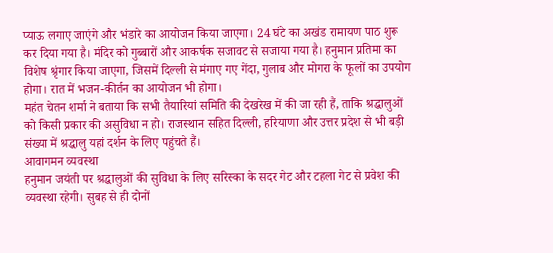प्याऊ लगाए जाएंगे और भंडारे का आयोजन किया जाएगा। 24 घंटे का अखंड रामायण पाठ शुरू कर दिया गया है। मंदिर को गुब्बारों और आकर्षक सजावट से सजाया गया है। हनुमान प्रतिमा का विशेष श्रृंगार किया जाएगा, जिसमें दिल्ली से मंगाए गए गेंदा, गुलाब और मोगरा के फूलों का उपयोग होगा। रात में भजन-कीर्तन का आयोजन भी होगा।
महंत चेतन शर्मा ने बताया कि सभी तैयारियां समिति की देखरेख में की जा रही हैं, ताकि श्रद्धालुओं को किसी प्रकार की असुविधा न हो। राजस्थान सहित दिल्ली, हरियाणा और उत्तर प्रदेश से भी बड़ी संख्या में श्रद्धालु यहां दर्शन के लिए पहुंचते हैं।
आवागमन व्यवस्था
हनुमान जयंती पर श्रद्धालुओं की सुविधा के लिए सरिस्का के सदर गेट और टहला गेट से प्रवेश की व्यवस्था रहेगी। सुबह से ही दोनों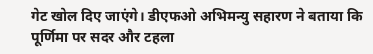गेट खोल दिए जाएंगे। डीएफओ अभिमन्यु सहारण ने बताया कि पूर्णिमा पर सदर और टहला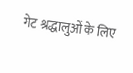गेट श्रद्धालुओं के लिए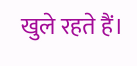खुले रहते हैं।